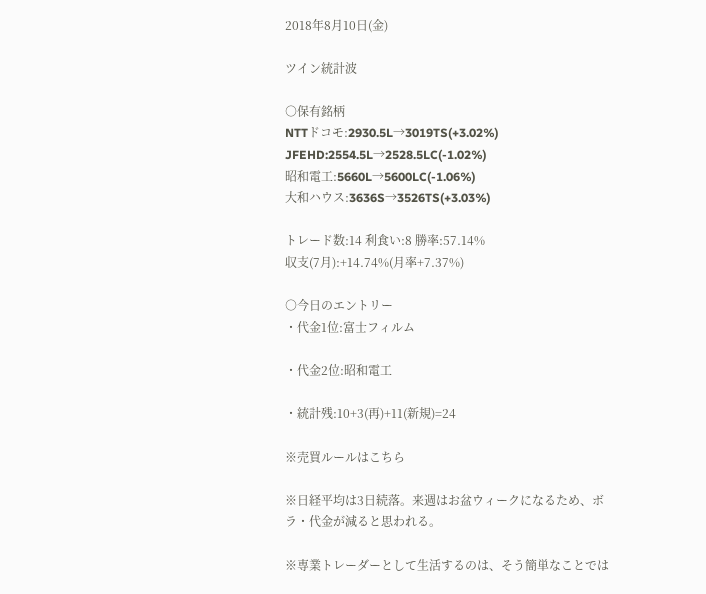2018年8月10日(金)

ツイン統計波

○保有銘柄
NTTドコモ:2930.5L→3019TS(+3.02%)
JFEHD:2554.5L→2528.5LC(-1.02%)
昭和電工:5660L→5600LC(-1.06%)
大和ハウス:3636S→3526TS(+3.03%)

トレード数:14 利食い:8 勝率:57.14%
収支(7月):+14.74%(月率+7.37%)

○今日のエントリー
・代金1位:富士フィルム

・代金2位:昭和電工

・統計残:10+3(再)+11(新規)=24

※売買ルールはこちら

※日経平均は3日続落。来週はお盆ウィークになるため、ボラ・代金が減ると思われる。

※専業トレーダーとして生活するのは、そう簡単なことでは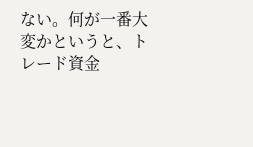ない。何が一番大変かというと、トレード資金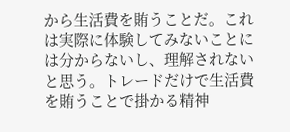から生活費を賄うことだ。これは実際に体験してみないことには分からないし、理解されないと思う。トレードだけで生活費を賄うことで掛かる精神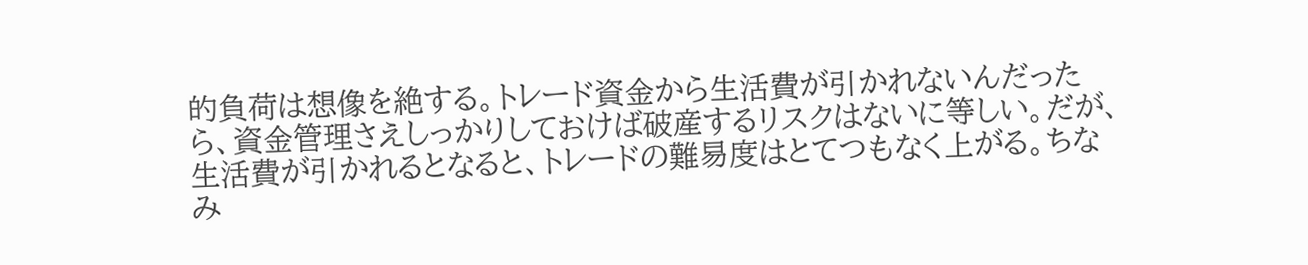的負荷は想像を絶する。トレード資金から生活費が引かれないんだったら、資金管理さえしっかりしておけば破産するリスクはないに等しい。だが、生活費が引かれるとなると、トレードの難易度はとてつもなく上がる。ちなみ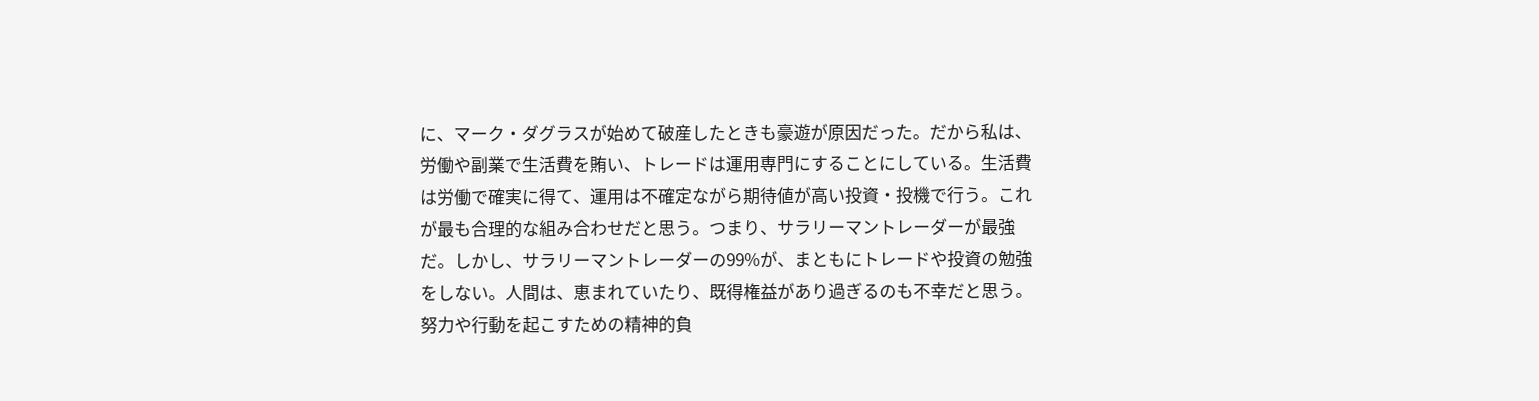に、マーク・ダグラスが始めて破産したときも豪遊が原因だった。だから私は、労働や副業で生活費を賄い、トレードは運用専門にすることにしている。生活費は労働で確実に得て、運用は不確定ながら期待値が高い投資・投機で行う。これが最も合理的な組み合わせだと思う。つまり、サラリーマントレーダーが最強だ。しかし、サラリーマントレーダーの99%が、まともにトレードや投資の勉強をしない。人間は、恵まれていたり、既得権益があり過ぎるのも不幸だと思う。努力や行動を起こすための精神的負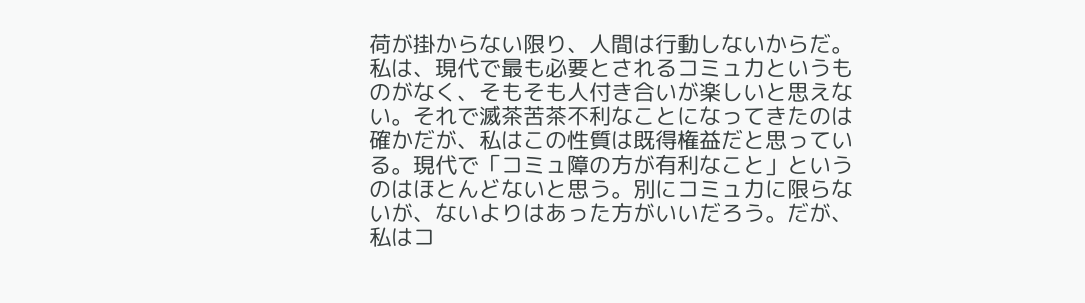荷が掛からない限り、人間は行動しないからだ。私は、現代で最も必要とされるコミュ力というものがなく、そもそも人付き合いが楽しいと思えない。それで滅茶苦茶不利なことになってきたのは確かだが、私はこの性質は既得権益だと思っている。現代で「コミュ障の方が有利なこと」というのはほとんどないと思う。別にコミュ力に限らないが、ないよりはあった方がいいだろう。だが、私はコ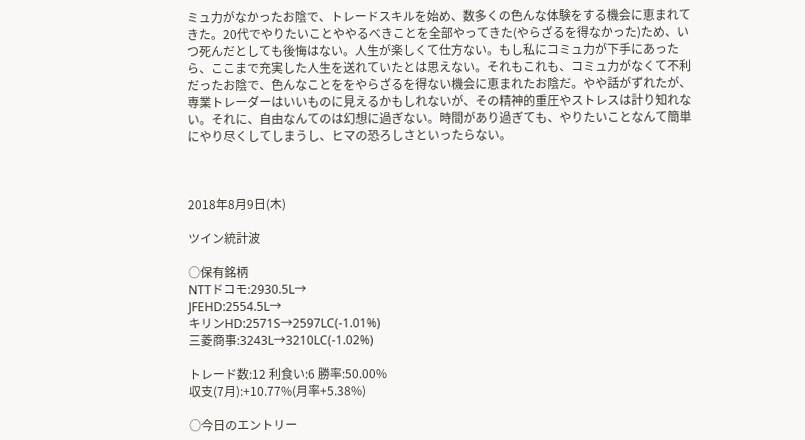ミュ力がなかったお陰で、トレードスキルを始め、数多くの色んな体験をする機会に恵まれてきた。20代でやりたいことややるべきことを全部やってきた(やらざるを得なかった)ため、いつ死んだとしても後悔はない。人生が楽しくて仕方ない。もし私にコミュ力が下手にあったら、ここまで充実した人生を送れていたとは思えない。それもこれも、コミュ力がなくて不利だったお陰で、色んなことををやらざるを得ない機会に恵まれたお陰だ。やや話がずれたが、専業トレーダーはいいものに見えるかもしれないが、その精神的重圧やストレスは計り知れない。それに、自由なんてのは幻想に過ぎない。時間があり過ぎても、やりたいことなんて簡単にやり尽くしてしまうし、ヒマの恐ろしさといったらない。



2018年8月9日(木)

ツイン統計波

○保有銘柄
NTTドコモ:2930.5L→
JFEHD:2554.5L→
キリンHD:2571S→2597LC(-1.01%)
三菱商事:3243L→3210LC(-1.02%)

トレード数:12 利食い:6 勝率:50.00%
収支(7月):+10.77%(月率+5.38%)

○今日のエントリー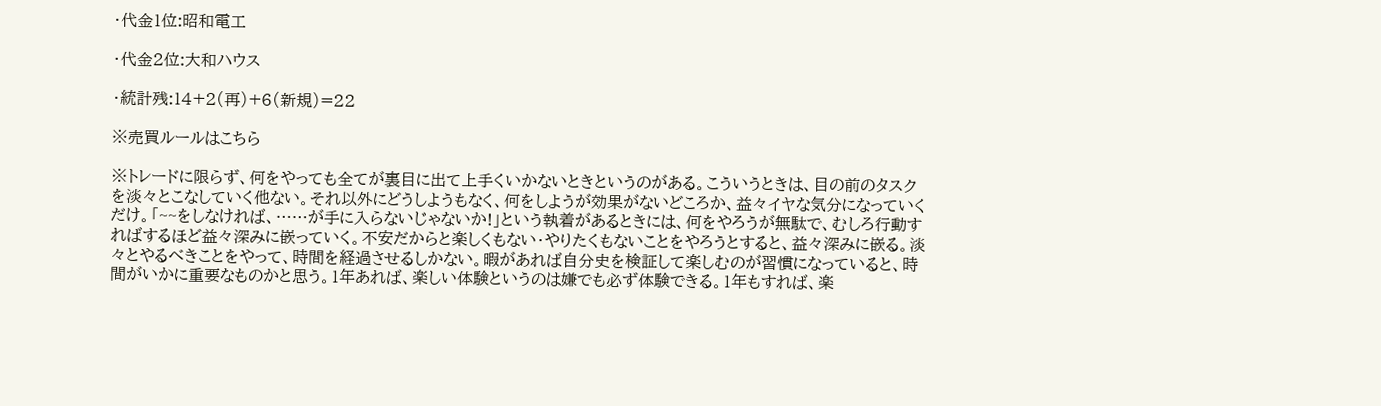・代金1位:昭和電工

・代金2位:大和ハウス

・統計残:14+2(再)+6(新規)=22

※売買ルールはこちら

※トレードに限らず、何をやっても全てが裏目に出て上手くいかないときというのがある。こういうときは、目の前のタスクを淡々とこなしていく他ない。それ以外にどうしようもなく、何をしようが効果がないどころか、益々イヤな気分になっていくだけ。「~~をしなければ、……が手に入らないじゃないか!」という執着があるときには、何をやろうが無駄で、むしろ行動すればするほど益々深みに嵌っていく。不安だからと楽しくもない・やりたくもないことをやろうとすると、益々深みに嵌る。淡々とやるべきことをやって、時間を経過させるしかない。暇があれば自分史を検証して楽しむのが習慣になっていると、時間がいかに重要なものかと思う。1年あれば、楽しい体験というのは嫌でも必ず体験できる。1年もすれば、楽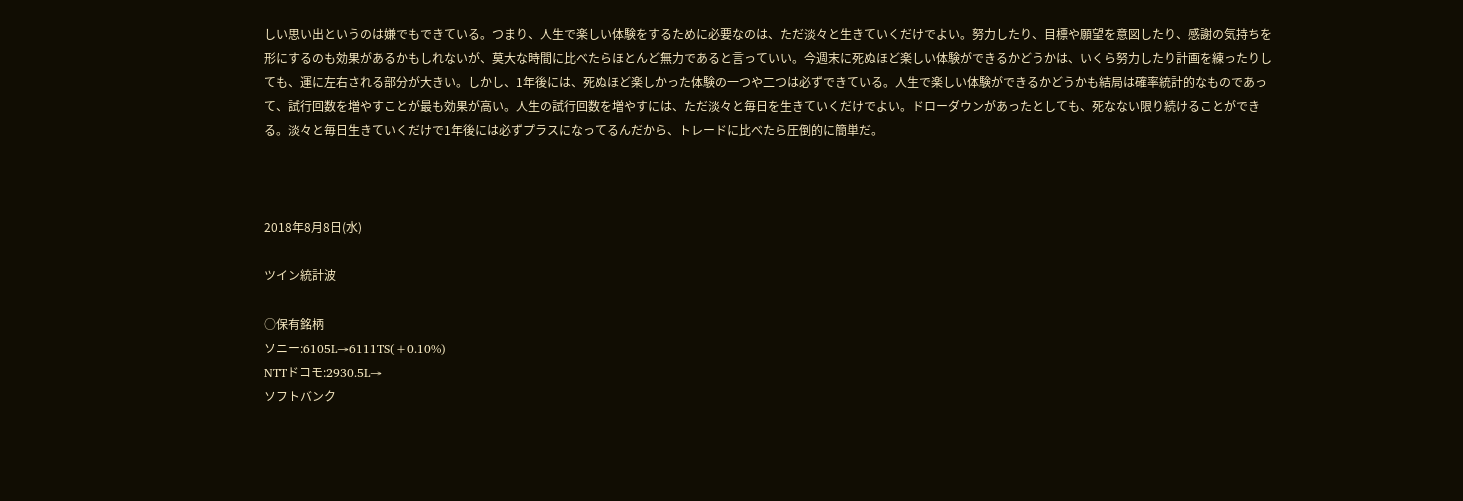しい思い出というのは嫌でもできている。つまり、人生で楽しい体験をするために必要なのは、ただ淡々と生きていくだけでよい。努力したり、目標や願望を意図したり、感謝の気持ちを形にするのも効果があるかもしれないが、莫大な時間に比べたらほとんど無力であると言っていい。今週末に死ぬほど楽しい体験ができるかどうかは、いくら努力したり計画を練ったりしても、運に左右される部分が大きい。しかし、1年後には、死ぬほど楽しかった体験の一つや二つは必ずできている。人生で楽しい体験ができるかどうかも結局は確率統計的なものであって、試行回数を増やすことが最も効果が高い。人生の試行回数を増やすには、ただ淡々と毎日を生きていくだけでよい。ドローダウンがあったとしても、死なない限り続けることができる。淡々と毎日生きていくだけで1年後には必ずプラスになってるんだから、トレードに比べたら圧倒的に簡単だ。



2018年8月8日(水)

ツイン統計波

○保有銘柄
ソニー:6105L→6111TS(+0.10%)
NTTドコモ:2930.5L→
ソフトバンク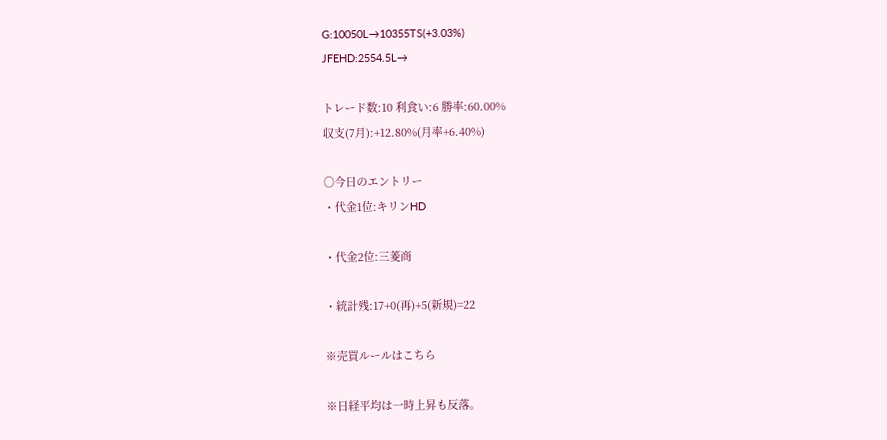G:10050L→10355TS(+3.03%)
JFEHD:2554.5L→

トレード数:10 利食い:6 勝率:60.00%
収支(7月):+12.80%(月率+6.40%)

○今日のエントリー
・代金1位:キリンHD

・代金2位:三菱商

・統計残:17+0(再)+5(新規)=22

※売買ルールはこちら

※日経平均は一時上昇も反落。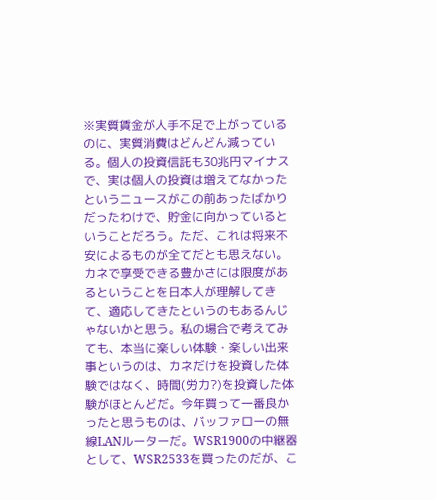※実質賃金が人手不足で上がっているのに、実質消費はどんどん減っている。個人の投資信託も30兆円マイナスで、実は個人の投資は増えてなかったというニュースがこの前あったばかりだったわけで、貯金に向かっているということだろう。ただ、これは将来不安によるものが全てだとも思えない。カネで享受できる豊かさには限度があるということを日本人が理解してきて、適応してきたというのもあるんじゃないかと思う。私の場合で考えてみても、本当に楽しい体験・楽しい出来事というのは、カネだけを投資した体験ではなく、時間(労力?)を投資した体験がほとんどだ。今年買って一番良かったと思うものは、バッファローの無線LANルーターだ。WSR1900の中継器として、WSR2533を買ったのだが、こ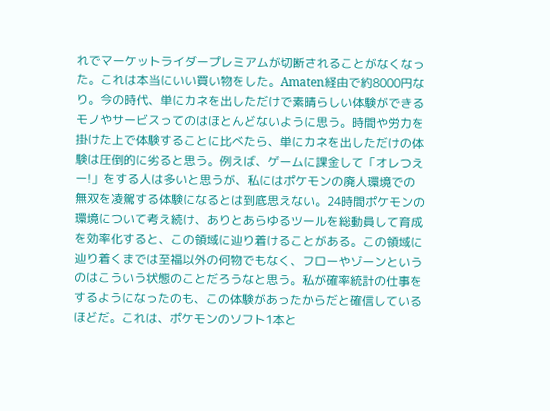れでマーケットライダープレミアムが切断されることがなくなった。これは本当にいい買い物をした。Amaten経由で約8000円なり。今の時代、単にカネを出しただけで素晴らしい体験ができるモノやサービスってのはほとんどないように思う。時間や労力を掛けた上で体験することに比べたら、単にカネを出しただけの体験は圧倒的に劣ると思う。例えば、ゲームに課金して「オレつえー!」をする人は多いと思うが、私にはポケモンの廃人環境での無双を凌駕する体験になるとは到底思えない。24時間ポケモンの環境について考え続け、ありとあらゆるツールを総動員して育成を効率化すると、この領域に辿り着けることがある。この領域に辿り着くまでは至福以外の何物でもなく、フローやゾーンというのはこういう状態のことだろうなと思う。私が確率統計の仕事をするようになったのも、この体験があったからだと確信しているほどだ。これは、ポケモンのソフト1本と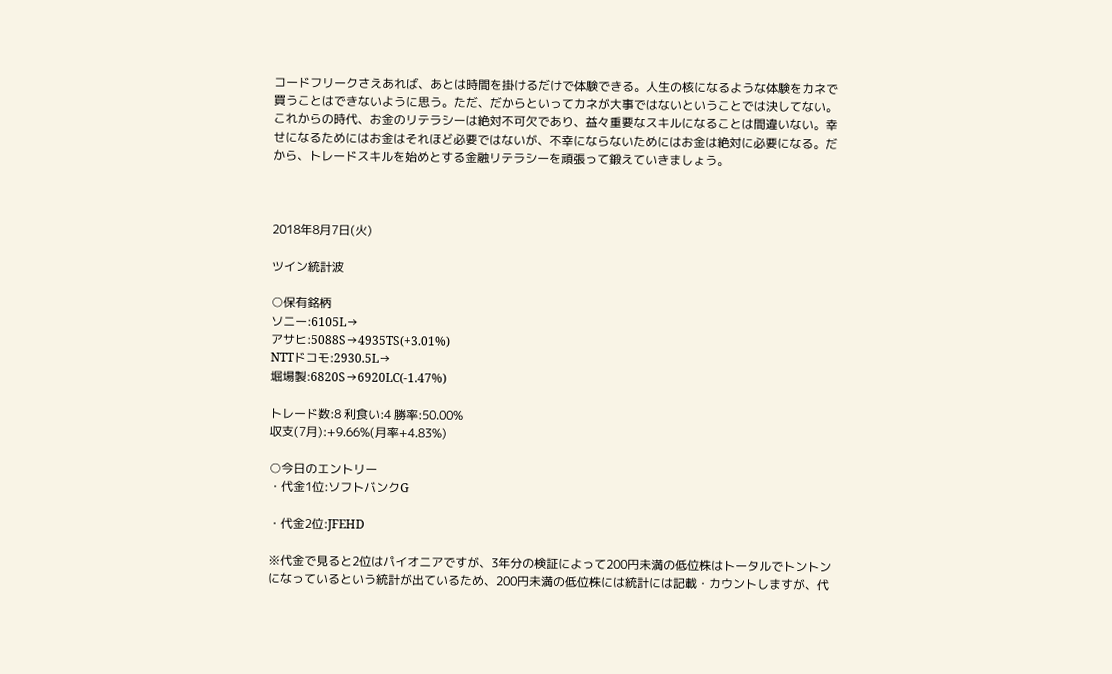コードフリークさえあれば、あとは時間を掛けるだけで体験できる。人生の核になるような体験をカネで買うことはできないように思う。ただ、だからといってカネが大事ではないということでは決してない。これからの時代、お金のリテラシーは絶対不可欠であり、益々重要なスキルになることは間違いない。幸せになるためにはお金はそれほど必要ではないが、不幸にならないためにはお金は絶対に必要になる。だから、トレードスキルを始めとする金融リテラシーを頑張って鍛えていきましょう。



2018年8月7日(火)

ツイン統計波

○保有銘柄
ソニー:6105L→
アサヒ:5088S→4935TS(+3.01%)
NTTドコモ:2930.5L→
堀場製:6820S→6920LC(-1.47%)

トレード数:8 利食い:4 勝率:50.00%
収支(7月):+9.66%(月率+4.83%)

○今日のエントリー
・代金1位:ソフトバンクG

・代金2位:JFEHD

※代金で見ると2位はパイオニアですが、3年分の検証によって200円未満の低位株はトータルでトントンになっているという統計が出ているため、200円未満の低位株には統計には記載・カウントしますが、代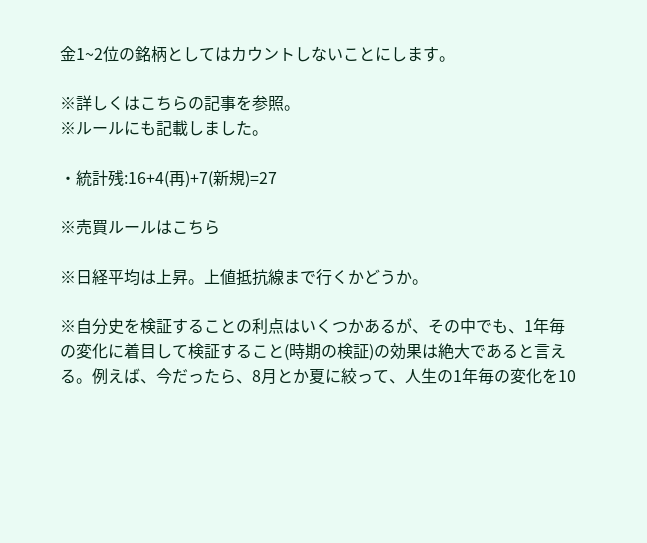金1~2位の銘柄としてはカウントしないことにします。

※詳しくはこちらの記事を参照。
※ルールにも記載しました。

・統計残:16+4(再)+7(新規)=27

※売買ルールはこちら

※日経平均は上昇。上値抵抗線まで行くかどうか。

※自分史を検証することの利点はいくつかあるが、その中でも、1年毎の変化に着目して検証すること(時期の検証)の効果は絶大であると言える。例えば、今だったら、8月とか夏に絞って、人生の1年毎の変化を10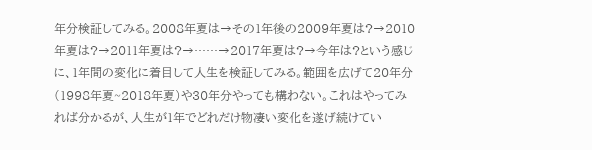年分検証してみる。2008年夏は→その1年後の2009年夏は?→2010年夏は?→2011年夏は?→……→2017年夏は?→今年は?という感じに、1年間の変化に着目して人生を検証してみる。範囲を広げて20年分(1998年夏~2018年夏)や30年分やっても構わない。これはやってみれば分かるが、人生が1年でどれだけ物凄い変化を遂げ続けてい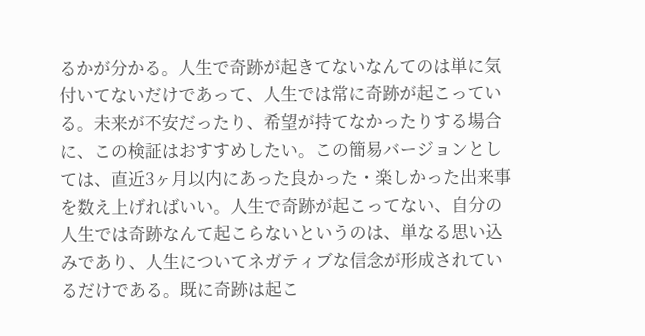るかが分かる。人生で奇跡が起きてないなんてのは単に気付いてないだけであって、人生では常に奇跡が起こっている。未来が不安だったり、希望が持てなかったりする場合に、この検証はおすすめしたい。この簡易バージョンとしては、直近3ヶ月以内にあった良かった・楽しかった出来事を数え上げればいい。人生で奇跡が起こってない、自分の人生では奇跡なんて起こらないというのは、単なる思い込みであり、人生についてネガティブな信念が形成されているだけである。既に奇跡は起こ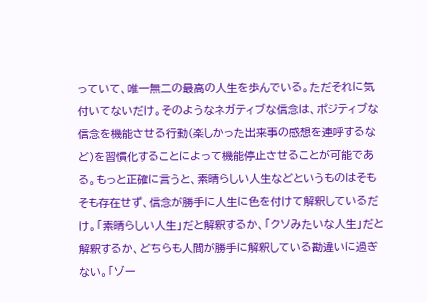っていて、唯一無二の最高の人生を歩んでいる。ただそれに気付いてないだけ。そのようなネガティブな信念は、ポジティブな信念を機能させる行動(楽しかった出来事の感想を連呼するなど)を習慣化することによって機能停止させることが可能である。もっと正確に言うと、素晴らしい人生などというものはそもそも存在せず、信念が勝手に人生に色を付けて解釈しているだけ。「素晴らしい人生」だと解釈するか、「クソみたいな人生」だと解釈するか、どちらも人間が勝手に解釈している勘違いに過ぎない。「ゾー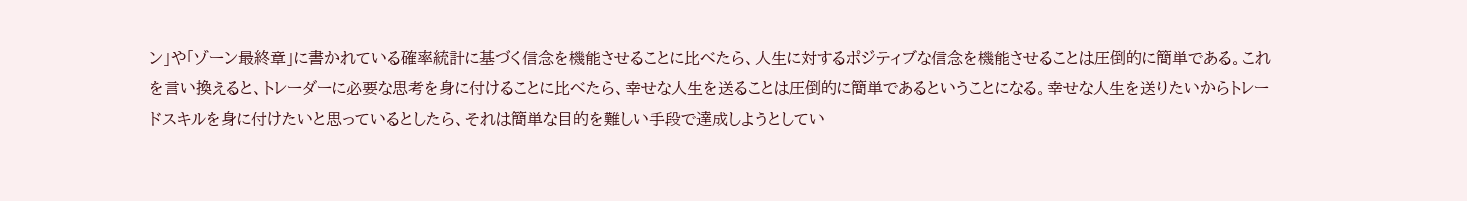ン」や「ゾーン最終章」に書かれている確率統計に基づく信念を機能させることに比べたら、人生に対するポジティブな信念を機能させることは圧倒的に簡単である。これを言い換えると、トレーダーに必要な思考を身に付けることに比べたら、幸せな人生を送ることは圧倒的に簡単であるということになる。幸せな人生を送りたいからトレードスキルを身に付けたいと思っているとしたら、それは簡単な目的を難しい手段で達成しようとしてい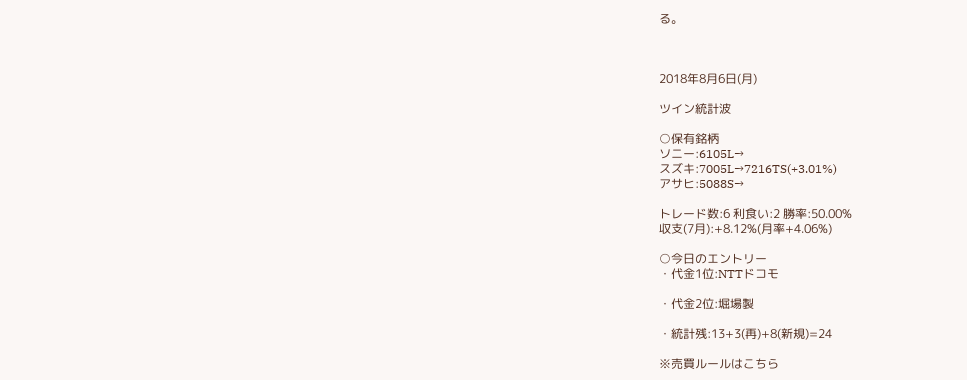る。



2018年8月6日(月)

ツイン統計波

○保有銘柄
ソニー:6105L→
スズキ:7005L→7216TS(+3.01%)
アサヒ:5088S→

トレード数:6 利食い:2 勝率:50.00%
収支(7月):+8.12%(月率+4.06%)

○今日のエントリー
・代金1位:NTTドコモ

・代金2位:堀場製

・統計残:13+3(再)+8(新規)=24

※売買ルールはこちら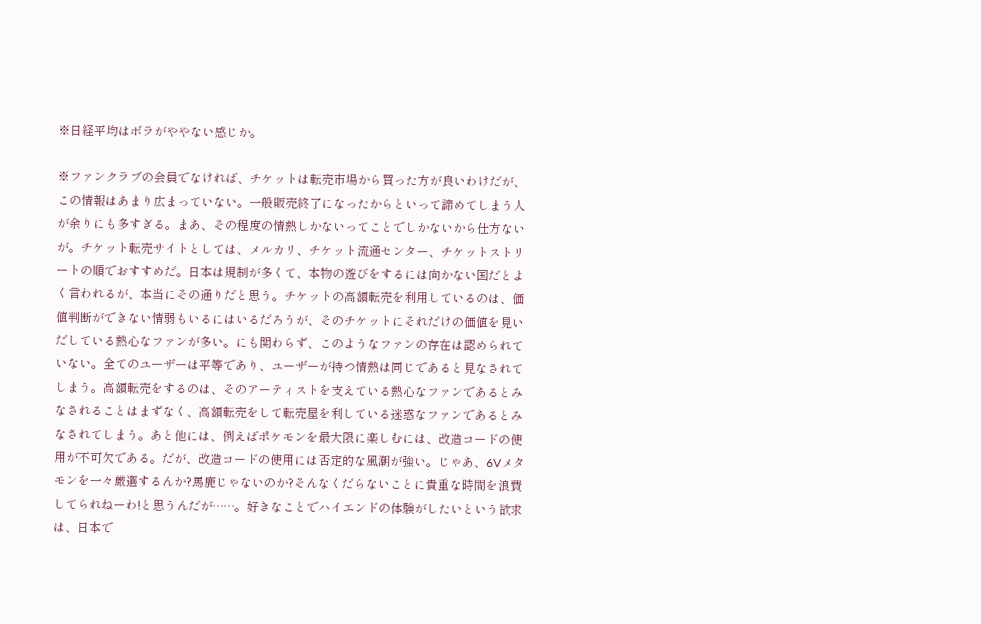※日経平均はボラがややない感じか。

※ファンクラブの会員でなければ、チケットは転売市場から買った方が良いわけだが、この情報はあまり広まっていない。一般販売終了になったからといって諦めてしまう人が余りにも多すぎる。まあ、その程度の情熱しかないってことでしかないから仕方ないが。チケット転売サイトとしては、メルカリ、チケット流通センター、チケットストリートの順でおすすめだ。日本は規制が多くて、本物の遊びをするには向かない国だとよく言われるが、本当にその通りだと思う。チケットの高額転売を利用しているのは、価値判断ができない情弱もいるにはいるだろうが、そのチケットにそれだけの価値を見いだしている熱心なファンが多い。にも関わらず、このようなファンの存在は認められていない。全てのユーザーは平等であり、ユーザーが持つ情熱は同じであると見なされてしまう。高額転売をするのは、そのアーティストを支えている熱心なファンであるとみなされることはまずなく、高額転売をして転売屋を利している迷惑なファンであるとみなされてしまう。あと他には、例えばポケモンを最大限に楽しむには、改造コードの使用が不可欠である。だが、改造コードの使用には否定的な風潮が強い。じゃあ、6Vメタモンを一々厳選するんか?馬鹿じゃないのか?そんなくだらないことに貴重な時間を浪費してられねーわ!と思うんだが……。好きなことでハイエンドの体験がしたいという欲求は、日本で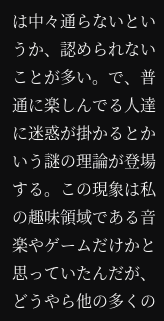は中々通らないというか、認められないことが多い。で、普通に楽しんでる人達に迷惑が掛かるとかいう謎の理論が登場する。この現象は私の趣味領域である音楽やゲームだけかと思っていたんだが、どうやら他の多くの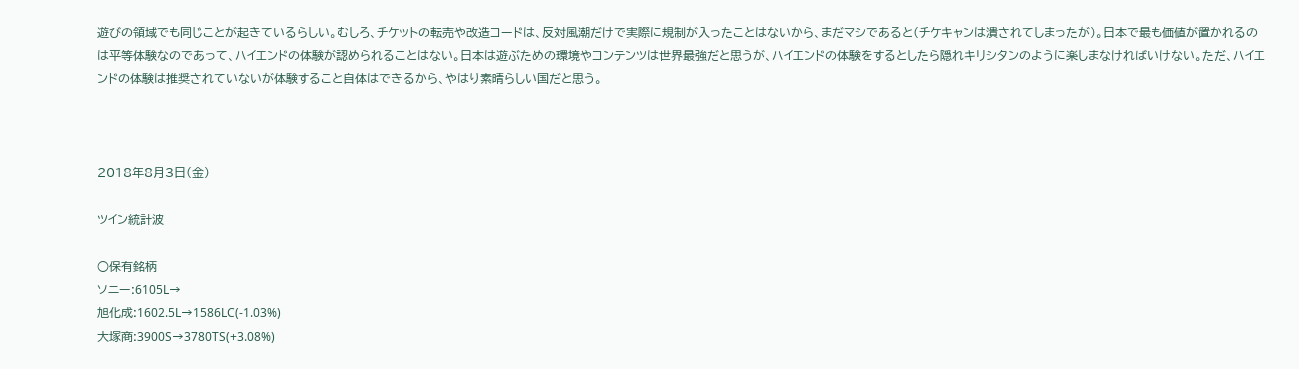遊びの領域でも同じことが起きているらしい。むしろ、チケットの転売や改造コードは、反対風潮だけで実際に規制が入ったことはないから、まだマシであると(チケキャンは潰されてしまったが)。日本で最も価値が置かれるのは平等体験なのであって、ハイエンドの体験が認められることはない。日本は遊ぶための環境やコンテンツは世界最強だと思うが、ハイエンドの体験をするとしたら隠れキリシタンのように楽しまなければいけない。ただ、ハイエンドの体験は推奨されていないが体験すること自体はできるから、やはり素晴らしい国だと思う。



2018年8月3日(金)

ツイン統計波

○保有銘柄
ソニー:6105L→
旭化成:1602.5L→1586LC(-1.03%)
大塚商:3900S→3780TS(+3.08%)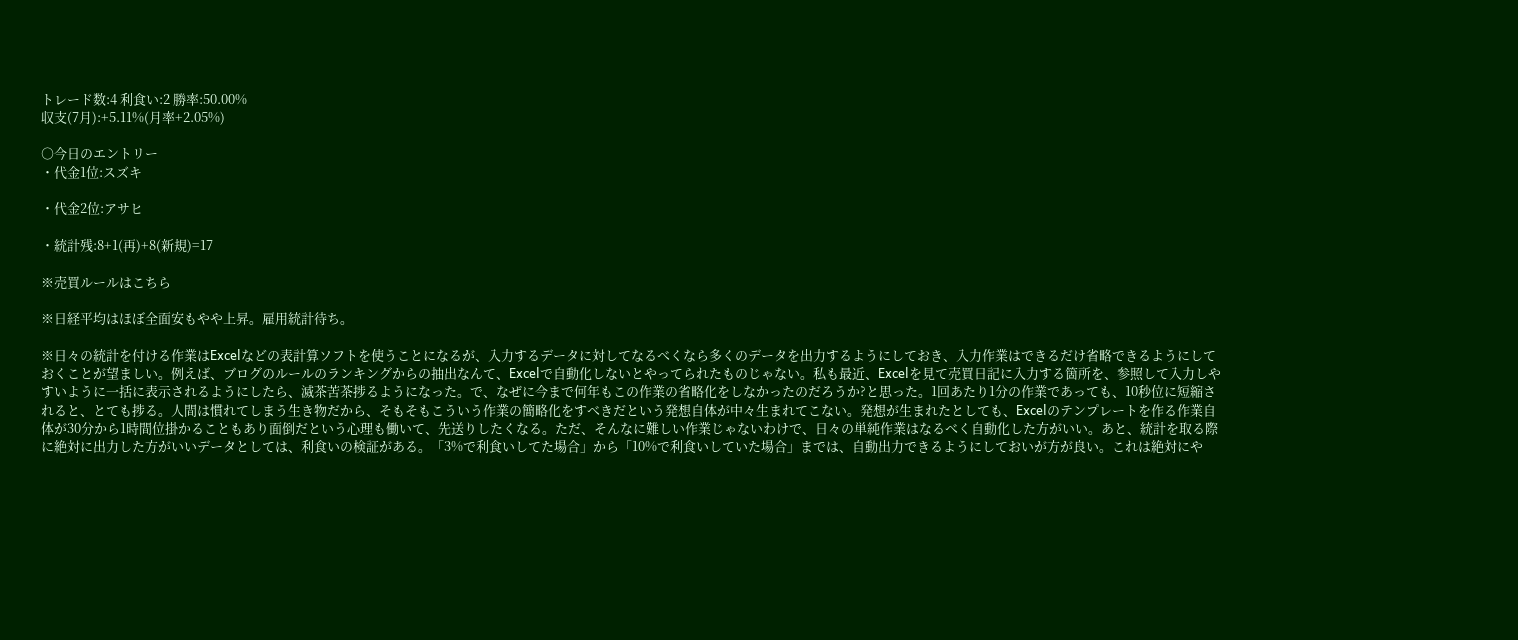トレード数:4 利食い:2 勝率:50.00%
収支(7月):+5.11%(月率+2.05%)

○今日のエントリー
・代金1位:スズキ

・代金2位:アサヒ

・統計残:8+1(再)+8(新規)=17

※売買ルールはこちら

※日経平均はほぼ全面安もやや上昇。雇用統計待ち。

※日々の統計を付ける作業はExcelなどの表計算ソフトを使うことになるが、入力するデータに対してなるべくなら多くのデータを出力するようにしておき、入力作業はできるだけ省略できるようにしておくことが望ましい。例えば、ブログのルールのランキングからの抽出なんて、Excelで自動化しないとやってられたものじゃない。私も最近、Excelを見て売買日記に入力する箇所を、参照して入力しやすいように一括に表示されるようにしたら、滅茶苦茶捗るようになった。で、なぜに今まで何年もこの作業の省略化をしなかったのだろうか?と思った。1回あたり1分の作業であっても、10秒位に短縮されると、とても捗る。人間は慣れてしまう生き物だから、そもそもこういう作業の簡略化をすべきだという発想自体が中々生まれてこない。発想が生まれたとしても、Excelのテンプレートを作る作業自体が30分から1時間位掛かることもあり面倒だという心理も働いて、先送りしたくなる。ただ、そんなに難しい作業じゃないわけで、日々の単純作業はなるべく自動化した方がいい。あと、統計を取る際に絶対に出力した方がいいデータとしては、利食いの検証がある。「3%で利食いしてた場合」から「10%で利食いしていた場合」までは、自動出力できるようにしておいが方が良い。これは絶対にや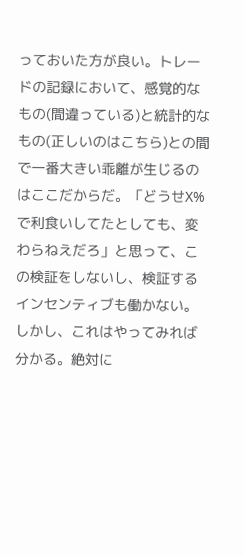っておいた方が良い。トレードの記録において、感覚的なもの(間違っている)と統計的なもの(正しいのはこちら)との間で一番大きい乖離が生じるのはここだからだ。「どうせX%で利食いしてたとしても、変わらねえだろ」と思って、この検証をしないし、検証するインセンティブも働かない。しかし、これはやってみれば分かる。絶対に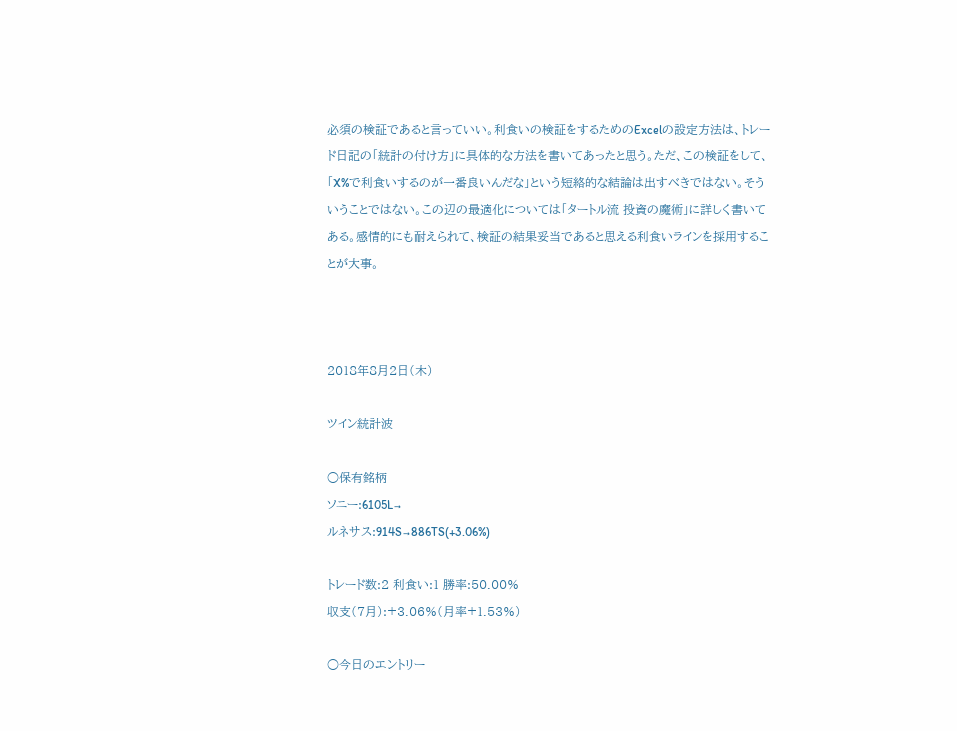必須の検証であると言っていい。利食いの検証をするためのExcelの設定方法は、トレード日記の「統計の付け方」に具体的な方法を書いてあったと思う。ただ、この検証をして、「X%で利食いするのが一番良いんだな」という短絡的な結論は出すべきではない。そういうことではない。この辺の最適化については「タートル流 投資の魔術」に詳しく書いてある。感情的にも耐えられて、検証の結果妥当であると思える利食いラインを採用することが大事。



2018年8月2日(木)

ツイン統計波

○保有銘柄
ソニー:6105L→
ルネサス:914S→886TS(+3.06%)

トレード数:2 利食い:1 勝率:50.00%
収支(7月):+3.06%(月率+1.53%)

○今日のエントリー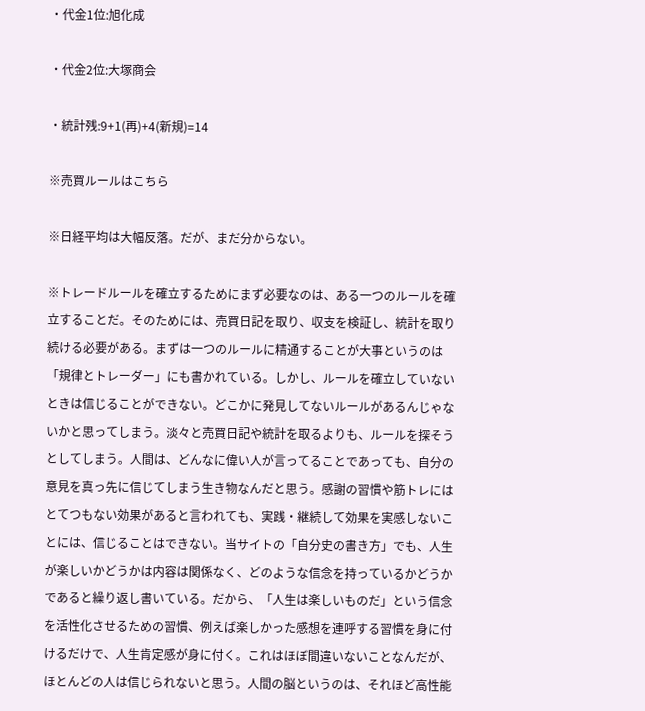・代金1位:旭化成

・代金2位:大塚商会

・統計残:9+1(再)+4(新規)=14

※売買ルールはこちら

※日経平均は大幅反落。だが、まだ分からない。

※トレードルールを確立するためにまず必要なのは、ある一つのルールを確立することだ。そのためには、売買日記を取り、収支を検証し、統計を取り続ける必要がある。まずは一つのルールに精通することが大事というのは「規律とトレーダー」にも書かれている。しかし、ルールを確立していないときは信じることができない。どこかに発見してないルールがあるんじゃないかと思ってしまう。淡々と売買日記や統計を取るよりも、ルールを探そうとしてしまう。人間は、どんなに偉い人が言ってることであっても、自分の意見を真っ先に信じてしまう生き物なんだと思う。感謝の習慣や筋トレにはとてつもない効果があると言われても、実践・継続して効果を実感しないことには、信じることはできない。当サイトの「自分史の書き方」でも、人生が楽しいかどうかは内容は関係なく、どのような信念を持っているかどうかであると繰り返し書いている。だから、「人生は楽しいものだ」という信念を活性化させるための習慣、例えば楽しかった感想を連呼する習慣を身に付けるだけで、人生肯定感が身に付く。これはほぼ間違いないことなんだが、ほとんどの人は信じられないと思う。人間の脳というのは、それほど高性能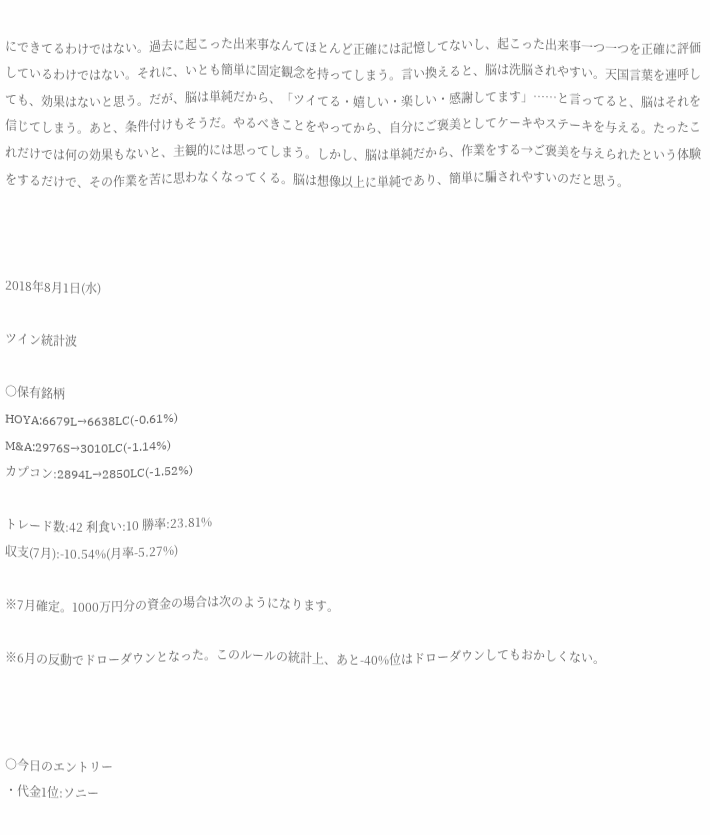にできてるわけではない。過去に起こった出来事なんてほとんど正確には記憶してないし、起こった出来事一つ一つを正確に評価しているわけではない。それに、いとも簡単に固定観念を持ってしまう。言い換えると、脳は洗脳されやすい。天国言葉を連呼しても、効果はないと思う。だが、脳は単純だから、「ツイてる・嬉しい・楽しい・感謝してます」……と言ってると、脳はそれを信じてしまう。あと、条件付けもそうだ。やるべきことをやってから、自分にご褒美としてケーキやステーキを与える。たったこれだけでは何の効果もないと、主観的には思ってしまう。しかし、脳は単純だから、作業をする→ご褒美を与えられたという体験をするだけで、その作業を苦に思わなくなってくる。脳は想像以上に単純であり、簡単に騙されやすいのだと思う。



2018年8月1日(水)

ツイン統計波

○保有銘柄
HOYA:6679L→6638LC(-0.61%)
M&A:2976S→3010LC(-1.14%)
カプコン:2894L→2850LC(-1.52%)

トレード数:42 利食い:10 勝率:23.81%
収支(7月):-10.54%(月率-5.27%)

※7月確定。1000万円分の資金の場合は次のようになります。

※6月の反動でドローダウンとなった。このルールの統計上、あと-40%位はドローダウンしてもおかしくない。



○今日のエントリー
・代金1位:ソニー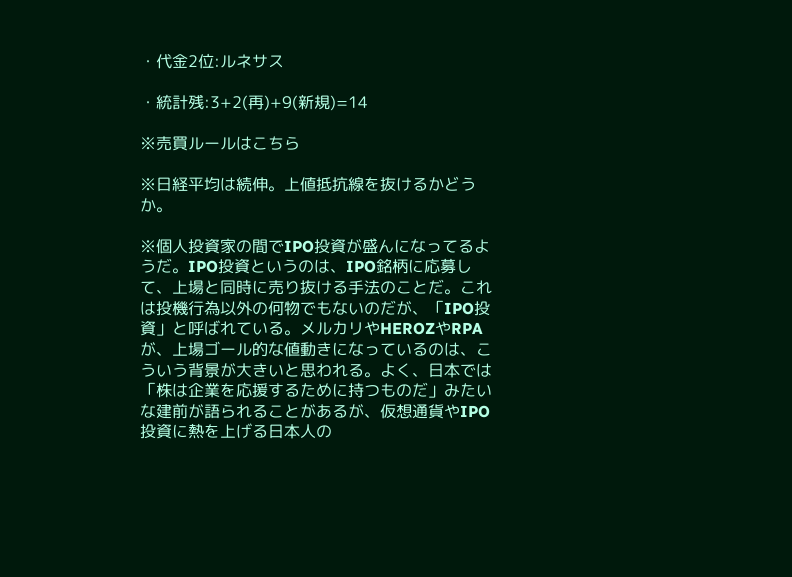・代金2位:ルネサス

・統計残:3+2(再)+9(新規)=14

※売買ルールはこちら

※日経平均は続伸。上値抵抗線を抜けるかどうか。

※個人投資家の間でIPO投資が盛んになってるようだ。IPO投資というのは、IPO銘柄に応募して、上場と同時に売り抜ける手法のことだ。これは投機行為以外の何物でもないのだが、「IPO投資」と呼ばれている。メルカリやHEROZやRPAが、上場ゴール的な値動きになっているのは、こういう背景が大きいと思われる。よく、日本では「株は企業を応援するために持つものだ」みたいな建前が語られることがあるが、仮想通貨やIPO投資に熱を上げる日本人の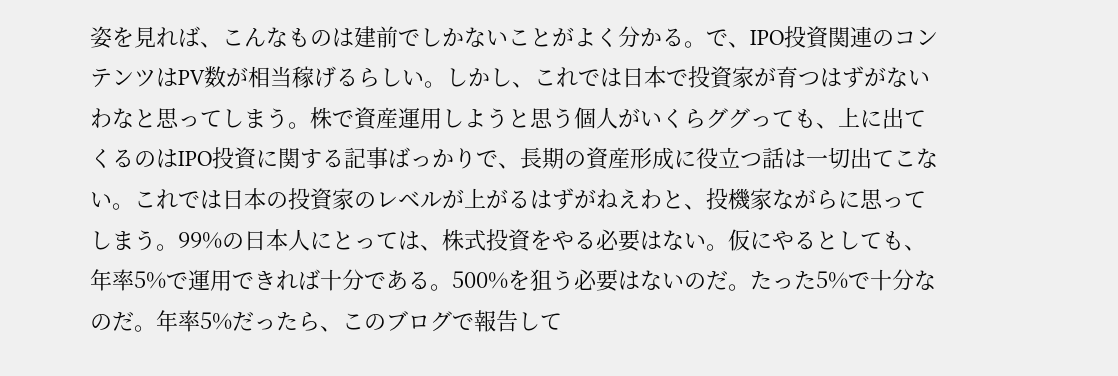姿を見れば、こんなものは建前でしかないことがよく分かる。で、IPO投資関連のコンテンツはPV数が相当稼げるらしい。しかし、これでは日本で投資家が育つはずがないわなと思ってしまう。株で資産運用しようと思う個人がいくらググっても、上に出てくるのはIPO投資に関する記事ばっかりで、長期の資産形成に役立つ話は一切出てこない。これでは日本の投資家のレベルが上がるはずがねえわと、投機家ながらに思ってしまう。99%の日本人にとっては、株式投資をやる必要はない。仮にやるとしても、年率5%で運用できれば十分である。500%を狙う必要はないのだ。たった5%で十分なのだ。年率5%だったら、このブログで報告して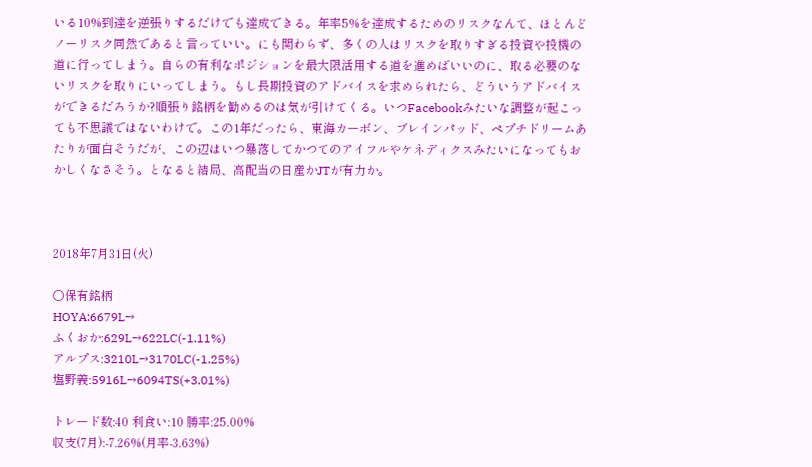いる10%到達を逆張りするだけでも達成できる。年率5%を達成するためのリスクなんて、ほとんどノーリスク同然であると言っていい。にも関わらず、多くの人はリスクを取りすぎる投資や投機の道に行ってしまう。自らの有利なポジションを最大限活用する道を進めばいいのに、取る必要のないリスクを取りにいってしまう。もし長期投資のアドバイスを求められたら、どういうアドバイスができるだろうか?順張り銘柄を勧めるのは気が引けてくる。いつFacebookみたいな調整が起こっても不思議ではないわけで。この1年だったら、東海カーボン、ブレインパッド、ペプチドリームあたりが面白そうだが、この辺はいつ暴落してかつてのアイフルやケネディクスみたいになってもおかしくなさそう。となると結局、高配当の日産かJTが有力か。



2018年7月31日(火)

○保有銘柄
HOYA:6679L→
ふくおか:629L→622LC(-1.11%)
アルプス:3210L→3170LC(-1.25%)
塩野義:5916L→6094TS(+3.01%)

トレード数:40 利食い:10 勝率:25.00%
収支(7月):-7.26%(月率-3.63%)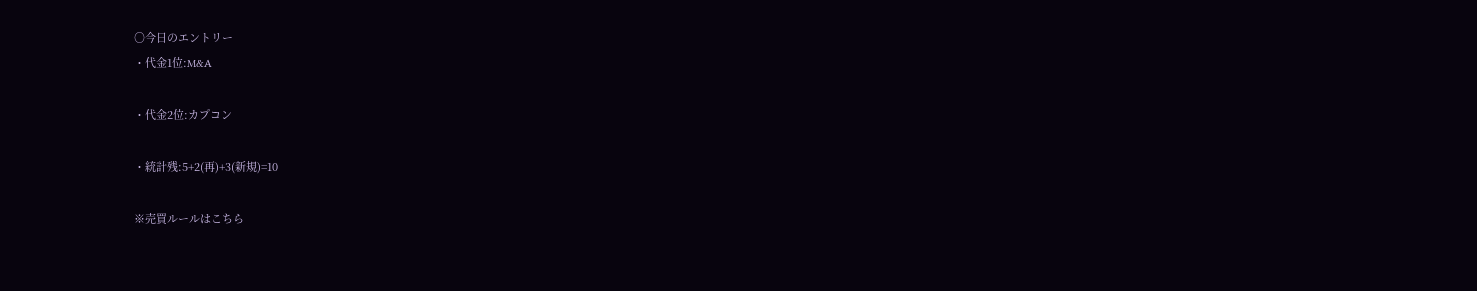○今日のエントリー
・代金1位:M&A

・代金2位:カプコン

・統計残:5+2(再)+3(新規)=10

※売買ルールはこちら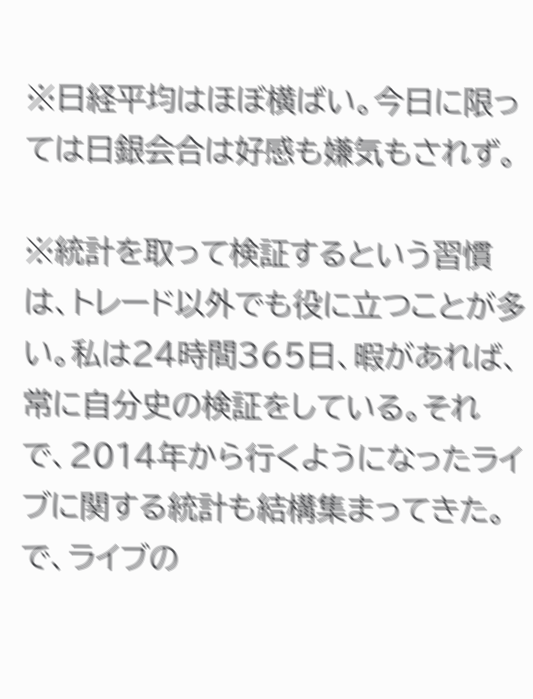※日経平均はほぼ横ばい。今日に限っては日銀会合は好感も嫌気もされず。

※統計を取って検証するという習慣は、トレード以外でも役に立つことが多い。私は24時間365日、暇があれば、常に自分史の検証をしている。それで、2014年から行くようになったライブに関する統計も結構集まってきた。で、ライブの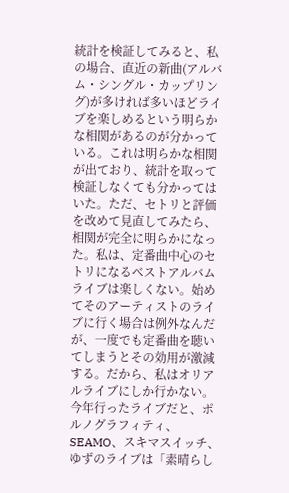統計を検証してみると、私の場合、直近の新曲(アルバム・シングル・カップリング)が多ければ多いほどライブを楽しめるという明らかな相関があるのが分かっている。これは明らかな相関が出ており、統計を取って検証しなくても分かってはいた。ただ、セトリと評価を改めて見直してみたら、相関が完全に明らかになった。私は、定番曲中心のセトリになるベストアルバムライブは楽しくない。始めてそのアーティストのライブに行く場合は例外なんだが、一度でも定番曲を聴いてしまうとその効用が激減する。だから、私はオリアルライブにしか行かない。今年行ったライブだと、ポルノグラフィティ、SEAMO、スキマスイッチ、ゆずのライブは「素晴らし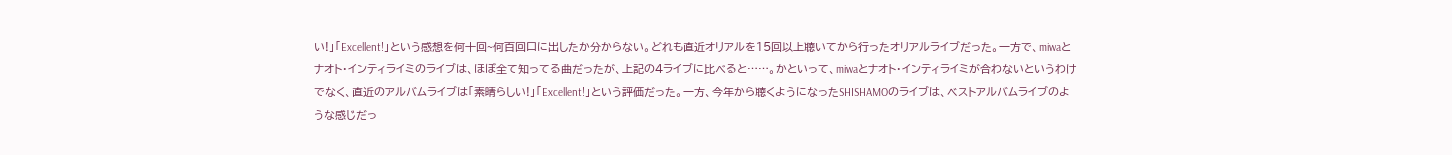い!」「Excellent!」という感想を何十回~何百回口に出したか分からない。どれも直近オリアルを15回以上聴いてから行ったオリアルライブだった。一方で、miwaとナオト・インティライミのライブは、ほぼ全て知ってる曲だったが、上記の4ライブに比べると……。かといって、miwaとナオト・インティライミが合わないというわけでなく、直近のアルバムライブは「素晴らしい!」「Excellent!」という評価だった。一方、今年から聴くようになったSHISHAMOのライブは、ベストアルバムライブのような感じだっ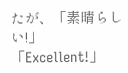たが、「素晴らしい!」「Excellent!」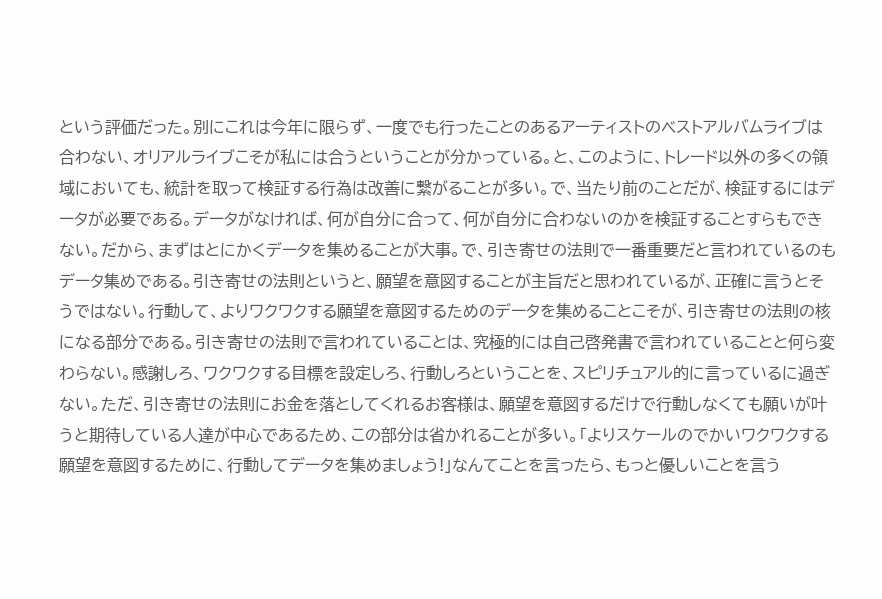という評価だった。別にこれは今年に限らず、一度でも行ったことのあるアーティストのベストアルバムライブは合わない、オリアルライブこそが私には合うということが分かっている。と、このように、トレード以外の多くの領域においても、統計を取って検証する行為は改善に繋がることが多い。で、当たり前のことだが、検証するにはデータが必要である。データがなければ、何が自分に合って、何が自分に合わないのかを検証することすらもできない。だから、まずはとにかくデータを集めることが大事。で、引き寄せの法則で一番重要だと言われているのもデータ集めである。引き寄せの法則というと、願望を意図することが主旨だと思われているが、正確に言うとそうではない。行動して、よりワクワクする願望を意図するためのデータを集めることこそが、引き寄せの法則の核になる部分である。引き寄せの法則で言われていることは、究極的には自己啓発書で言われていることと何ら変わらない。感謝しろ、ワクワクする目標を設定しろ、行動しろということを、スピリチュアル的に言っているに過ぎない。ただ、引き寄せの法則にお金を落としてくれるお客様は、願望を意図するだけで行動しなくても願いが叶うと期待している人達が中心であるため、この部分は省かれることが多い。「よりスケールのでかいワクワクする願望を意図するために、行動してデータを集めましょう!」なんてことを言ったら、もっと優しいことを言う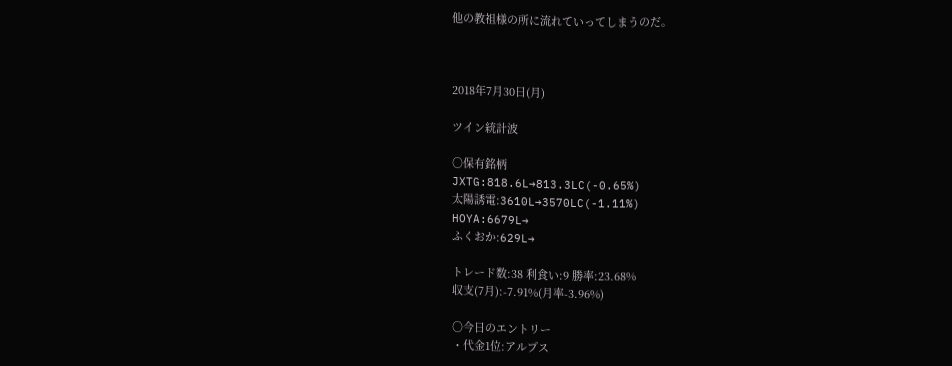他の教祖様の所に流れていってしまうのだ。



2018年7月30日(月)

ツイン統計波

○保有銘柄
JXTG:818.6L→813.3LC(-0.65%)
太陽誘電:3610L→3570LC(-1.11%)
HOYA:6679L→
ふくおか:629L→

トレード数:38 利食い:9 勝率:23.68%
収支(7月):-7.91%(月率-3.96%)

○今日のエントリー
・代金1位:アルプス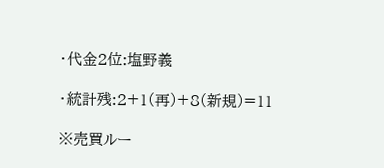・代金2位:塩野義

・統計残:2+1(再)+8(新規)=11

※売買ルー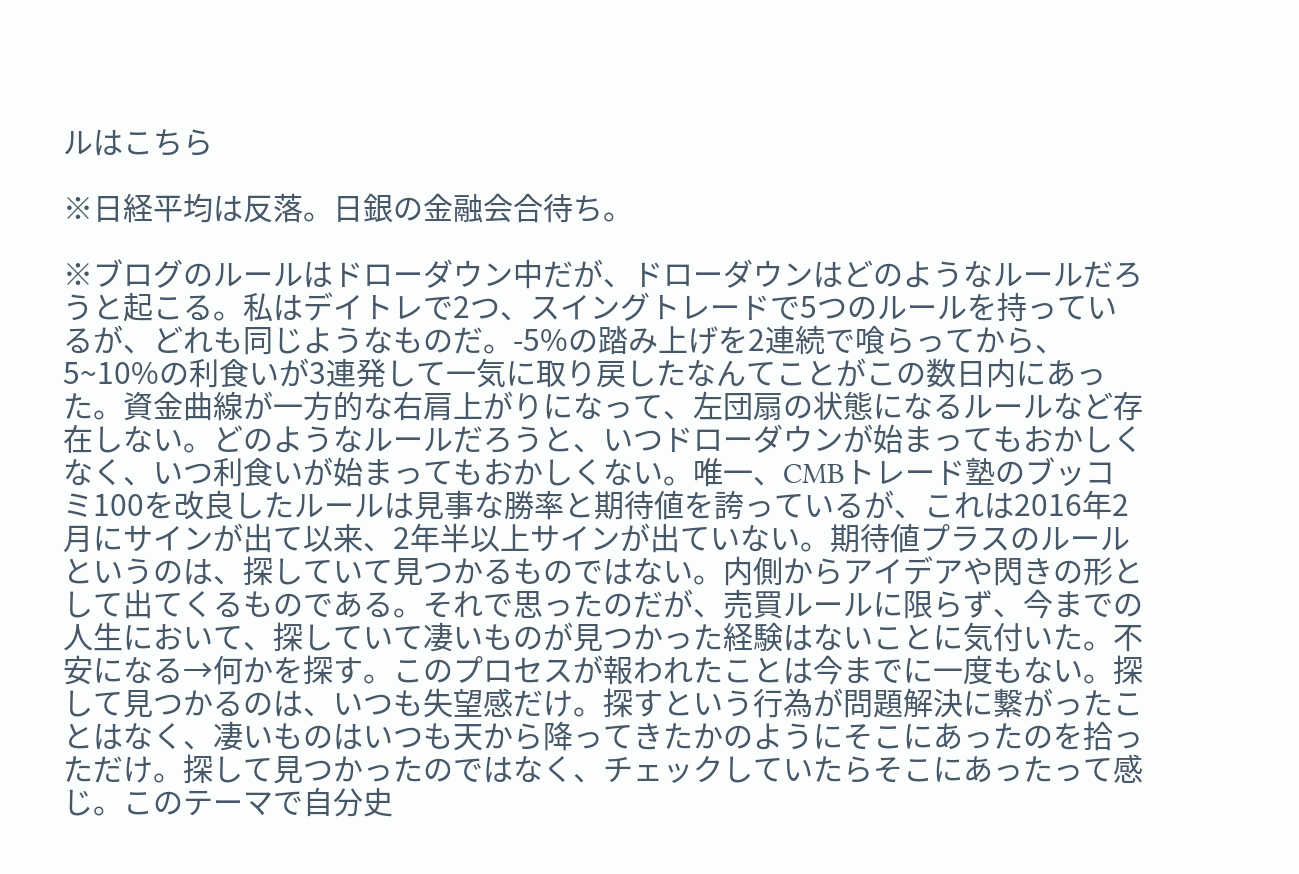ルはこちら

※日経平均は反落。日銀の金融会合待ち。

※ブログのルールはドローダウン中だが、ドローダウンはどのようなルールだろうと起こる。私はデイトレで2つ、スイングトレードで5つのルールを持っているが、どれも同じようなものだ。-5%の踏み上げを2連続で喰らってから、5~10%の利食いが3連発して一気に取り戻したなんてことがこの数日内にあった。資金曲線が一方的な右肩上がりになって、左団扇の状態になるルールなど存在しない。どのようなルールだろうと、いつドローダウンが始まってもおかしくなく、いつ利食いが始まってもおかしくない。唯一、CMBトレード塾のブッコミ100を改良したルールは見事な勝率と期待値を誇っているが、これは2016年2月にサインが出て以来、2年半以上サインが出ていない。期待値プラスのルールというのは、探していて見つかるものではない。内側からアイデアや閃きの形として出てくるものである。それで思ったのだが、売買ルールに限らず、今までの人生において、探していて凄いものが見つかった経験はないことに気付いた。不安になる→何かを探す。このプロセスが報われたことは今までに一度もない。探して見つかるのは、いつも失望感だけ。探すという行為が問題解決に繋がったことはなく、凄いものはいつも天から降ってきたかのようにそこにあったのを拾っただけ。探して見つかったのではなく、チェックしていたらそこにあったって感じ。このテーマで自分史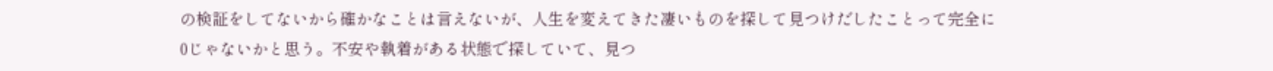の検証をしてないから確かなことは言えないが、人生を変えてきた凄いものを探して見つけだしたことって完全に0じゃないかと思う。不安や執着がある状態で探していて、見つ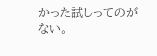かった試しってのがない。